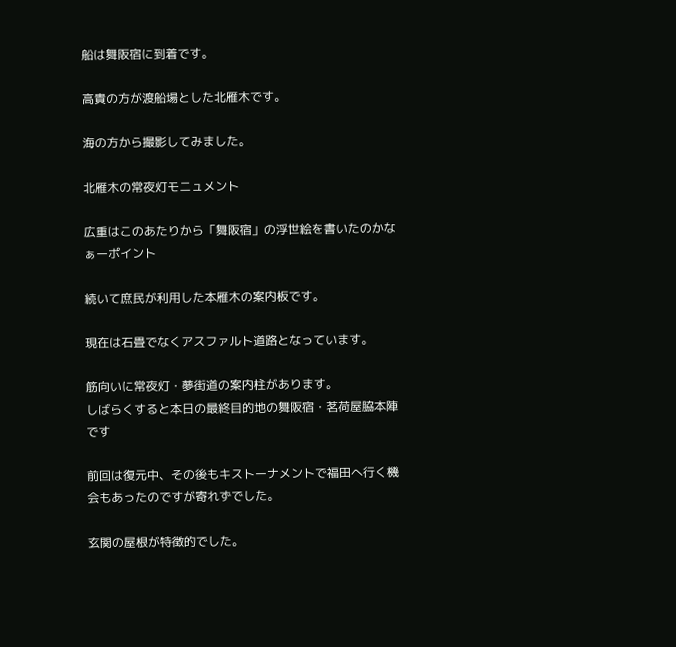船は舞阪宿に到着です。

高貴の方が渡船場とした北雁木です。

海の方から撮影してみました。

北雁木の常夜灯モニュメント

広重はこのあたりから「舞阪宿」の浮世絵を書いたのかなぁーポイント

続いて庶民が利用した本雁木の案内板です。

現在は石畳でなくアスファルト道路となっています。

筋向いに常夜灯・夢街道の案内柱があります。
しばらくすると本日の最終目的地の舞阪宿・茗荷屋脇本陣です

前回は復元中、その後もキストーナメントで福田へ行く機会もあったのですが寄れずでした。

玄関の屋根が特徴的でした。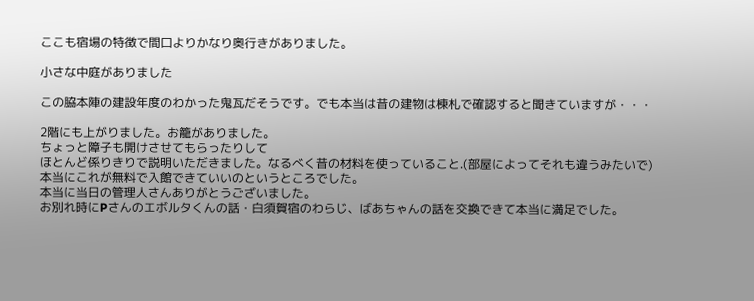ここも宿場の特徴で間口よりかなり奥行きがありました。

小さな中庭がありました

この脇本陣の建設年度のわかった鬼瓦だそうです。でも本当は昔の建物は棟札で確認すると聞きていますが・・・

2階にも上がりました。お籠がありました。
ちょっと障子も開けさせてもらったりして
ほとんど係りきりで説明いただきました。なるべく昔の材料を使っていること.(部屋によってそれも違うみたいで)
本当にこれが無料で入館できていいのというところでした。
本当に当日の管理人さんありがとうございました。
お別れ時にPさんのエボルタくんの話・白須賀宿のわらじ、ばあちゃんの話を交換できて本当に満足でした。